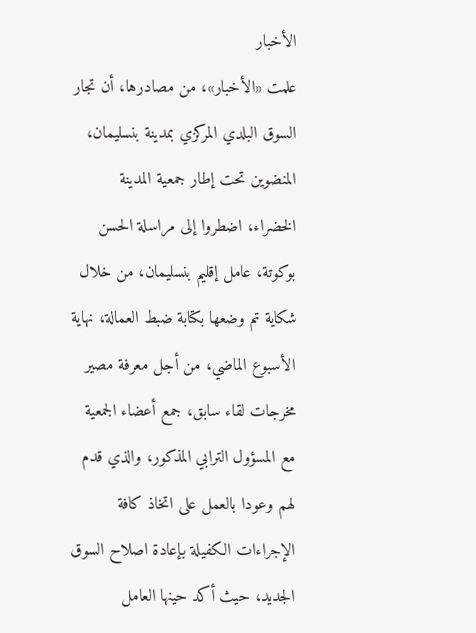الأخبار
علمت «الأخبار»، من مصادرها، أن تجار السوق البلدي المركزي بمدينة بنسليمان، المنضوين تحت إطار جمعية المدينة الخضراء، اضطروا إلى مراسلة الحسن بوكوتة، عامل إقليم بنسليمان، من خلال شكاية تم وضعها بكتابة ضبط العمالة، نهاية الأسبوع الماضي، من أجل معرفة مصير مخرجات لقاء سابق، جمع أعضاء الجمعية مع المسؤول الترابي المذكور، والذي قدم لهم وعودا بالعمل على اتخاذ كافة الإجراءات الكفيلة بإعادة اصلاح السوق الجديد، حيث أكد حينها العامل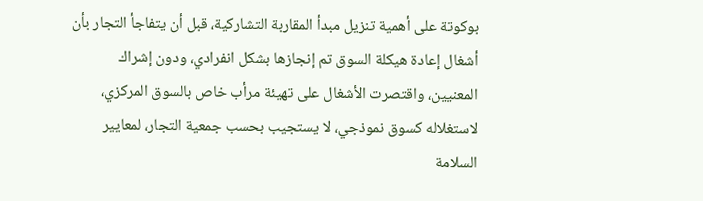بوكوتة على أهمية تنزيل مبدأ المقاربة التشاركية، قبل أن يتفاجأ التجار بأن أشغال إعادة هيكلة السوق تم إنجازها بشكل انفرادي، ودون إشراك المعنيين، واقتصرت الأشغال على تهيئة مرأب خاص بالسوق المركزي، لاستغلاله كسوق نموذجي، لا يستجيب بحسب جمعية التجار، لمعايير السلامة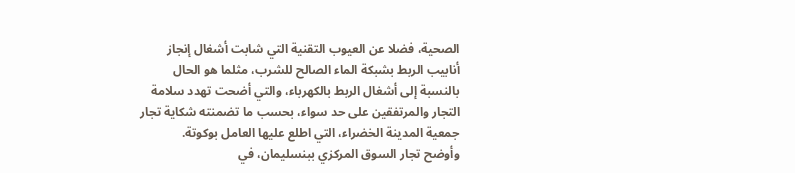الصحية، فضلا عن العيوب التقنية التي شابت أشغال إنجاز أنابيب الربط بشبكة الماء الصالح للشرب، مثلما هو الحال بالنسبة إلى أشغال الربط بالكهرباء، والتي أضحت تهدد سلامة التجار والمرتفقين على حد سواء، بحسب ما تضمنته شكاية تجار جمعية المدينة الخضراء، التي اطلع عليها العامل بوكوتة.
وأوضح تجار السوق المركزي ببنسليمان، في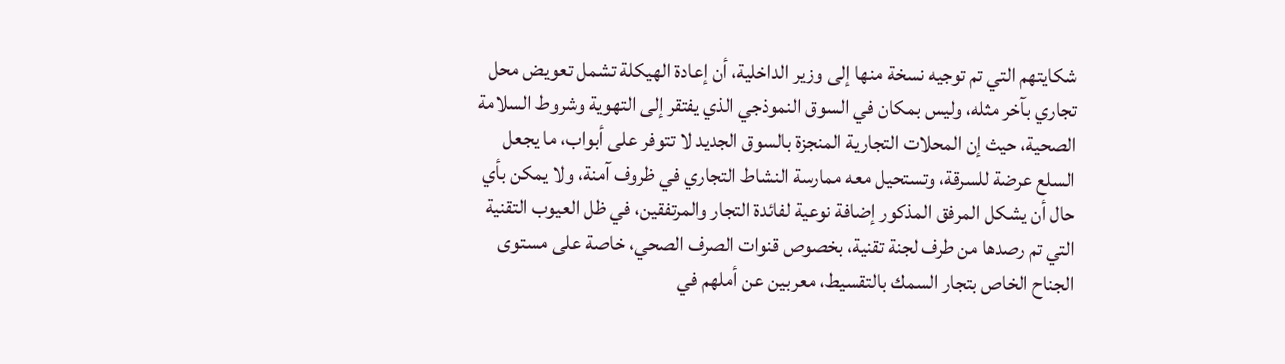شكايتهم التي تم توجيه نسخة منها إلى وزير الداخلية، أن إعادة الهيكلة تشمل تعويض محل تجاري بآخر مثله، وليس بمكان في السوق النموذجي الذي يفتقر إلى التهوية وشروط السلامة الصحية، حيث إن المحلات التجارية المنجزة بالسوق الجديد لا تتوفر على أبواب، ما يجعل السلع عرضة للسرقة، وتستحيل معه ممارسة النشاط التجاري في ظروف آمنة، ولا يمكن بأي حال أن يشكل المرفق المذكور إضافة نوعية لفائدة التجار والمرتفقين، في ظل العيوب التقنية التي تم رصدها من طرف لجنة تقنية، بخصوص قنوات الصرف الصحي، خاصة على مستوى الجناح الخاص بتجار السمك بالتقسيط، معربين عن أملهم في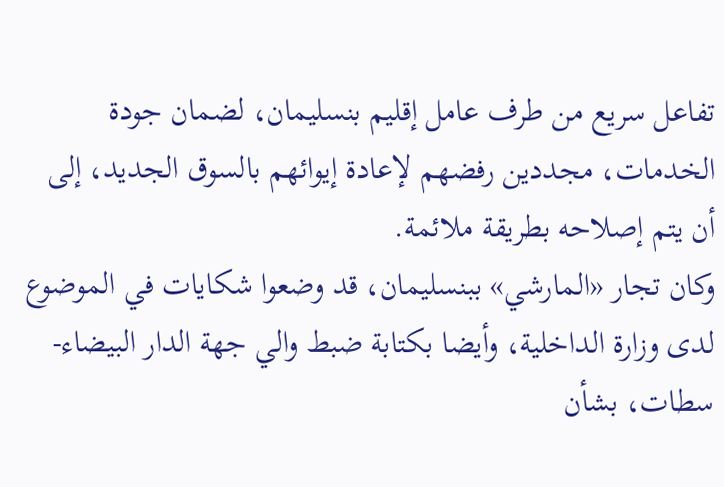تفاعل سريع من طرف عامل إقليم بنسليمان، لضمان جودة الخدمات، مجددين رفضهم لإعادة إيوائهم بالسوق الجديد، إلى أن يتم إصلاحه بطريقة ملائمة.
وكان تجار «المارشي» ببنسليمان، قد وضعوا شكايات في الموضوع لدى وزارة الداخلية، وأيضا بكتابة ضبط والي جهة الدار البيضاء- سطات، بشأن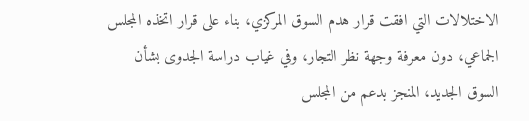الاختلالات التي افقت قرار هدم السوق المركزي، بناء على قرار اتخذه المجلس الجماعي، دون معرفة وجهة نظر التجار، وفي غياب دراسة الجدوى بشأن السوق الجديد، المنجز بدعم من المجلس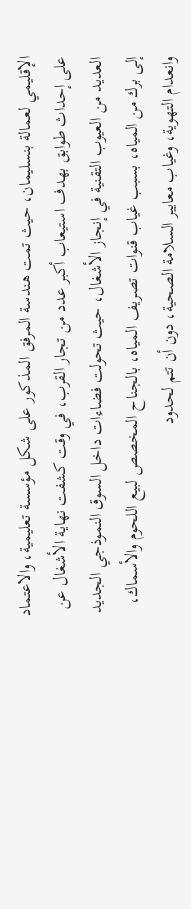الإقليمي لعمالة بنسليمان، حيث تمت هندسة المرفق المذكور على شكل مؤسسة تعليمية، والاعتماد على إحداث طوابق بهدف استيعاب أكبر عدد من تجار القرب، في وقت كشفت نهاية الأشغال عن العديد من العيوب التقنية في إنجاز الأشغال، حيث تحولت فضاءات داخل السوق النموذجي الجديد إلى برك من المياه، بسبب غياب قنوات تصريف المياه، بالجناح المخصص لبيع اللحوم والأسماك، وانعدام التهوية، وغياب معايير السلامة الصحية، دون أن تتم لحدود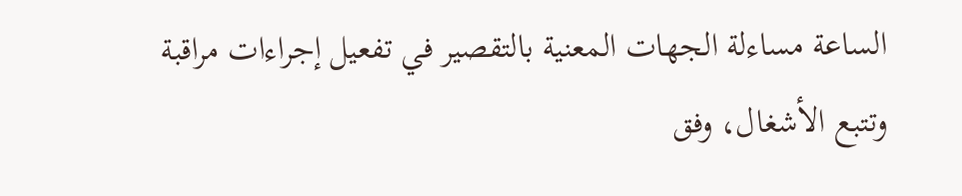الساعة مساءلة الجهات المعنية بالتقصير في تفعيل إجراءات مراقبة وتتبع الأشغال، وفق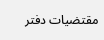مقتضيات دفتر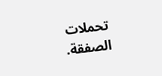تحملات الصفقة.